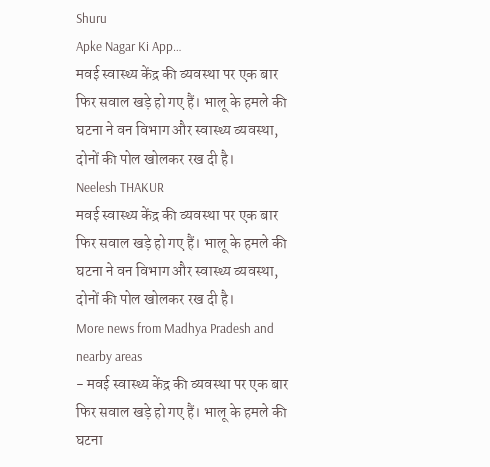Shuru
Apke Nagar Ki App…
मवई स्वास्थ्य केंद्र की व्यवस्था पर एक बार फिर सवाल खड़े हो गए हैं। भालू के हमले की घटना ने वन विभाग और स्वास्थ्य व्यवस्था, दोनों की पोल खोलकर रख दी है।
Neelesh THAKUR
मवई स्वास्थ्य केंद्र की व्यवस्था पर एक बार फिर सवाल खड़े हो गए हैं। भालू के हमले की घटना ने वन विभाग और स्वास्थ्य व्यवस्था, दोनों की पोल खोलकर रख दी है।
More news from Madhya Pradesh and nearby areas
- मवई स्वास्थ्य केंद्र की व्यवस्था पर एक बार फिर सवाल खड़े हो गए हैं। भालू के हमले की घटना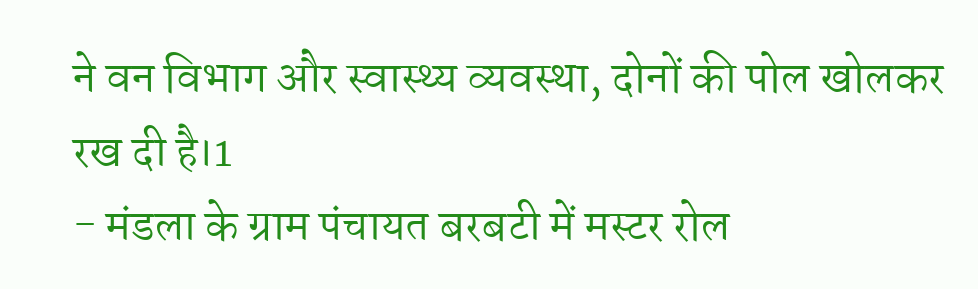ने वन विभाग और स्वास्थ्य व्यवस्था, दोनों की पोल खोलकर रख दी है।1
- मंडला के ग्राम पंचायत बरबटी में मस्टर रोल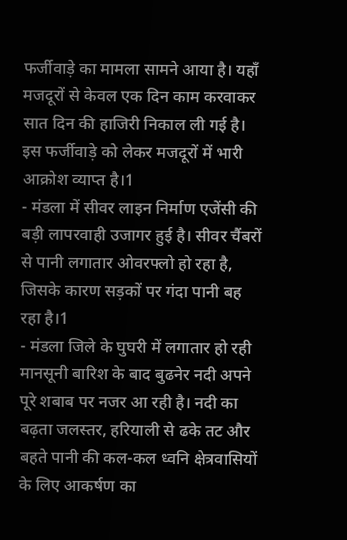फर्जीवाड़े का मामला सामने आया है। यहाँ मजदूरों से केवल एक दिन काम करवाकर सात दिन की हाजिरी निकाल ली गई है। इस फर्जीवाड़े को लेकर मजदूरों में भारी आक्रोश व्याप्त है।1
- मंडला में सीवर लाइन निर्माण एजेंसी की बड़ी लापरवाही उजागर हुई है। सीवर चैंबरों से पानी लगातार ओवरफ्लो हो रहा है, जिसके कारण सड़कों पर गंदा पानी बह रहा है।1
- मंडला जिले के घुघरी में लगातार हो रही मानसूनी बारिश के बाद बुढनेर नदी अपने पूरे शबाब पर नजर आ रही है। नदी का बढ़ता जलस्तर, हरियाली से ढके तट और बहते पानी की कल-कल ध्वनि क्षेत्रवासियों के लिए आकर्षण का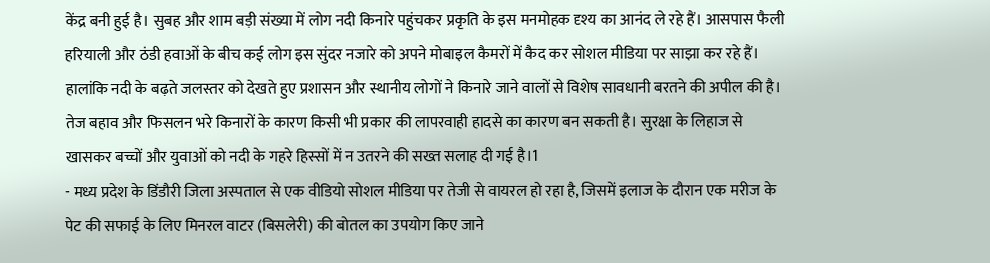केंद्र बनी हुई है। सुबह और शाम बड़ी संख्या में लोग नदी किनारे पहुंचकर प्रकृति के इस मनमोहक दृश्य का आनंद ले रहे हैं। आसपास फैली हरियाली और ठंडी हवाओं के बीच कई लोग इस सुंदर नजारे को अपने मोबाइल कैमरों में कैद कर सोशल मीडिया पर साझा कर रहे हैं। हालांकि नदी के बढ़ते जलस्तर को देखते हुए प्रशासन और स्थानीय लोगों ने किनारे जाने वालों से विशेष सावधानी बरतने की अपील की है। तेज बहाव और फिसलन भरे किनारों के कारण किसी भी प्रकार की लापरवाही हादसे का कारण बन सकती है। सुरक्षा के लिहाज से खासकर बच्चों और युवाओं को नदी के गहरे हिस्सों में न उतरने की सख्त सलाह दी गई है।1
- मध्य प्रदेश के डिंडौरी जिला अस्पताल से एक वीडियो सोशल मीडिया पर तेजी से वायरल हो रहा है, जिसमें इलाज के दौरान एक मरीज के पेट की सफाई के लिए मिनरल वाटर (बिसलेरी) की बोतल का उपयोग किए जाने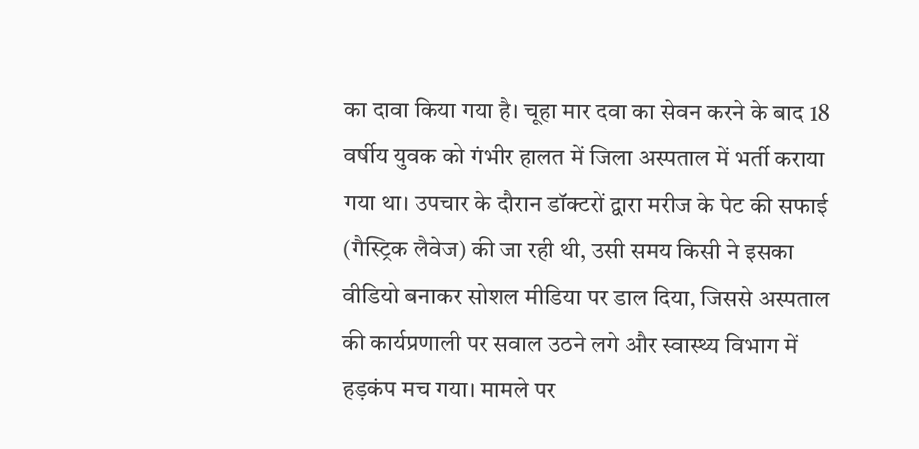का दावा किया गया है। चूहा मार दवा का सेवन करने के बाद 18 वर्षीय युवक को गंभीर हालत में जिला अस्पताल में भर्ती कराया गया था। उपचार के दौरान डॉक्टरों द्वारा मरीज के पेट की सफाई (गैस्ट्रिक लैवेज) की जा रही थी, उसी समय किसी ने इसका वीडियो बनाकर सोशल मीडिया पर डाल दिया, जिससे अस्पताल की कार्यप्रणाली पर सवाल उठने लगे और स्वास्थ्य विभाग में हड़कंप मच गया। मामले पर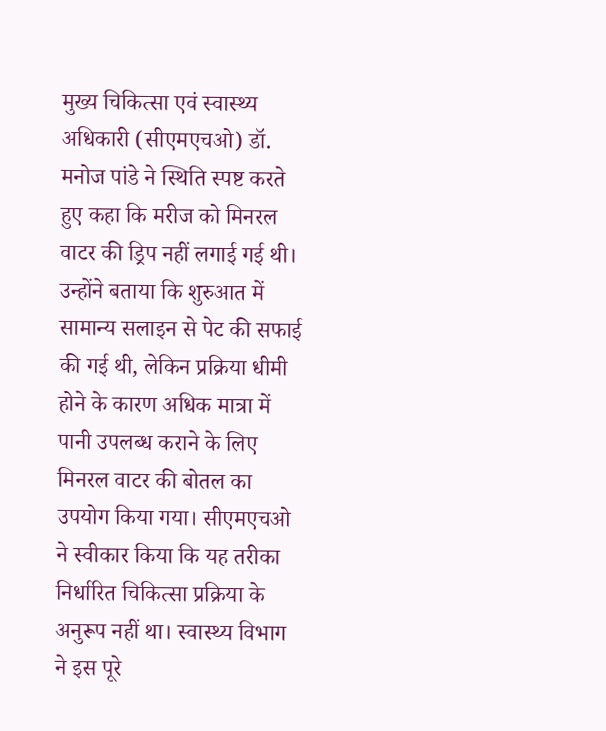मुख्य चिकित्सा एवं स्वास्थ्य अधिकारी (सीएमएचओ) डॉ. मनोज पांडे ने स्थिति स्पष्ट करते हुए कहा कि मरीज को मिनरल वाटर की ड्रिप नहीं लगाई गई थी। उन्होंने बताया कि शुरुआत में सामान्य सलाइन से पेट की सफाई की गई थी, लेकिन प्रक्रिया धीमी होने के कारण अधिक मात्रा में पानी उपलब्ध कराने के लिए मिनरल वाटर की बोतल का उपयोग किया गया। सीएमएचओ ने स्वीकार किया कि यह तरीका निर्धारित चिकित्सा प्रक्रिया के अनुरूप नहीं था। स्वास्थ्य विभाग ने इस पूरे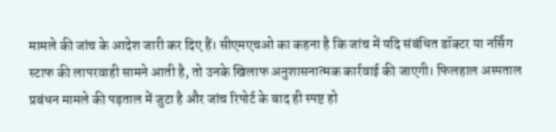मामले की जांच के आदेश जारी कर दिए हैं। सीएमएचओ का कहना है कि जांच में यदि संबंधित डॉक्टर या नर्सिंग स्टाफ की लापरवाही सामने आती है, तो उनके खिलाफ अनुशासनात्मक कार्रवाई की जाएगी। फिलहाल अस्पताल प्रबंधन मामले की पड़ताल में जुटा है और जांच रिपोर्ट के बाद ही स्पष्ट हो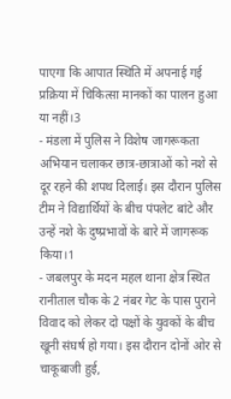पाएगा कि आपात स्थिति में अपनाई गई प्रक्रिया में चिकित्सा मानकों का पालन हुआ या नहीं।3
- मंडला में पुलिस ने विशेष जागरूकता अभियान चलाकर छात्र-छात्राओं को नशे से दूर रहने की शपथ दिलाई। इस दौरान पुलिस टीम ने विद्यार्थियों के बीच पंपलेट बांटे और उन्हें नशे के दुष्प्रभावों के बारे में जागरूक किया।1
- जबलपुर के मदन महल थाना क्षेत्र स्थित रानीताल चौक के 2 नंबर गेट के पास पुराने विवाद को लेकर दो पक्षों के युवकों के बीच खूनी संघर्ष हो गया। इस दौरान दोनों ओर से चाकूबाजी हुई,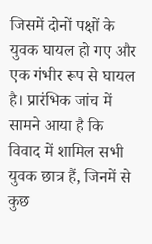जिसमें दोनों पक्षों के युवक घायल हो गए और एक गंभीर रूप से घायल है। प्रारंभिक जांच में सामने आया है कि विवाद में शामिल सभी युवक छात्र हैं, जिनमें से कुछ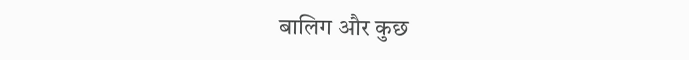बालिग और कुछ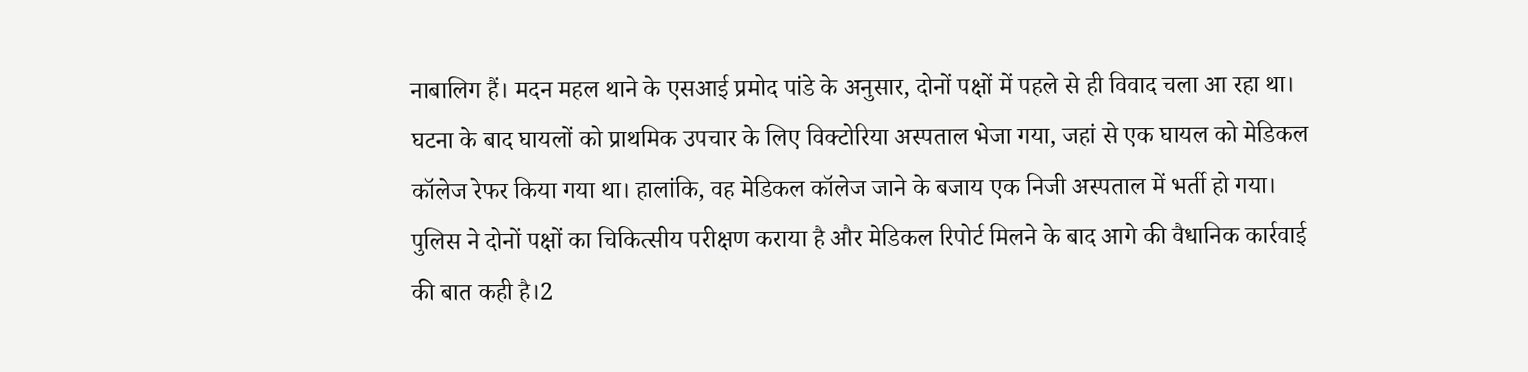नाबालिग हैं। मदन महल थाने के एसआई प्रमोद पांडे के अनुसार, दोनों पक्षों में पहले से ही विवाद चला आ रहा था। घटना के बाद घायलों को प्राथमिक उपचार के लिए विक्टोरिया अस्पताल भेजा गया, जहां से एक घायल को मेडिकल कॉलेज रेफर किया गया था। हालांकि, वह मेडिकल कॉलेज जाने के बजाय एक निजी अस्पताल में भर्ती हो गया। पुलिस ने दोनों पक्षों का चिकित्सीय परीक्षण कराया है और मेडिकल रिपोर्ट मिलने के बाद आगे की वैधानिक कार्रवाई की बात कही है।2